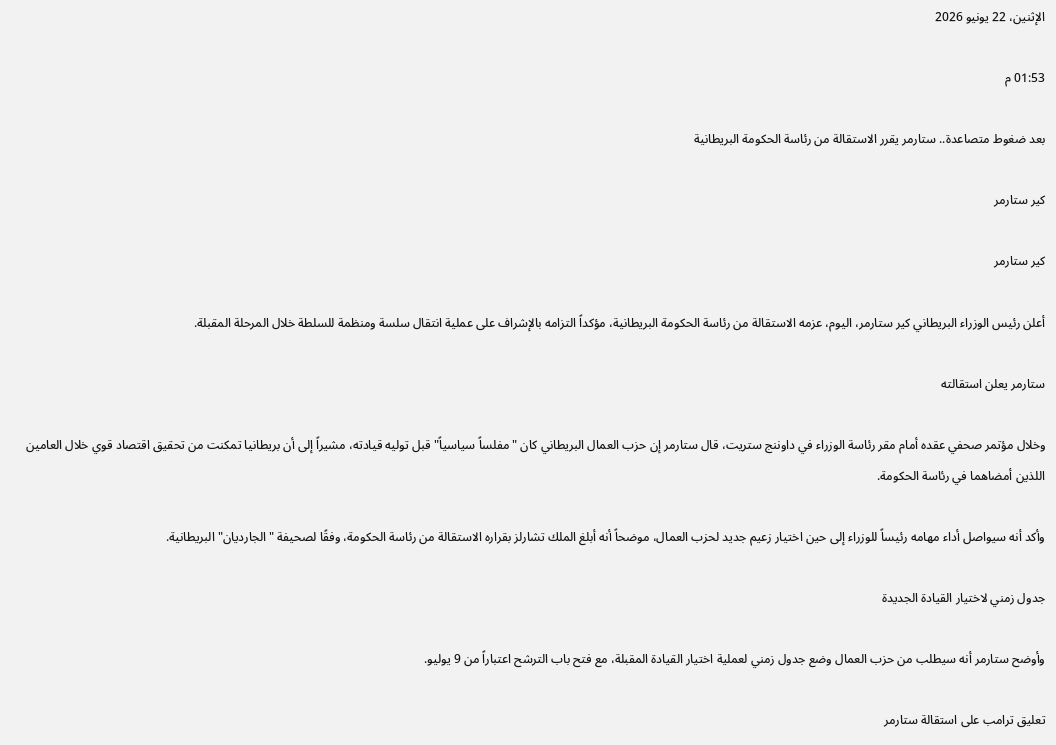الإثنين، 22 يونيو 2026

01:53 م

بعد ضغوط متصاعدة.. ستارمر يقرر الاستقالة من رئاسة الحكومة البريطانية

كير ستارمر

كير ستارمر

أعلن رئيس الوزراء البريطاني كير ستارمر، اليوم، عزمه الاستقالة من رئاسة الحكومة البريطانية، مؤكداً التزامه بالإشراف على عملية انتقال سلسة ومنظمة للسلطة خلال المرحلة المقبلة.

ستارمر يعلن استقالته

وخلال مؤتمر صحفي عقده أمام مقر رئاسة الوزراء في داوننج ستريت، قال ستارمر إن حزب العمال البريطاني كان "مفلساً سياسياً" قبل توليه قيادته، مشيراً إلى أن بريطانيا تمكنت من تحقيق اقتصاد قوي خلال العامين اللذين أمضاهما في رئاسة الحكومة.

وأكد أنه سيواصل أداء مهامه رئيساً للوزراء إلى حين اختيار زعيم جديد لحزب العمال، موضحاً أنه أبلغ الملك تشارلز بقراره الاستقالة من رئاسة الحكومة، وفقًا لصحيفة "الجارديان" البريطانية.

جدول زمني لاختيار القيادة الجديدة

وأوضح ستارمر أنه سيطلب من حزب العمال وضع جدول زمني لعملية اختيار القيادة المقبلة، مع فتح باب الترشح اعتباراً من 9 يوليو.

تعليق ترامب على استقالة ستارمر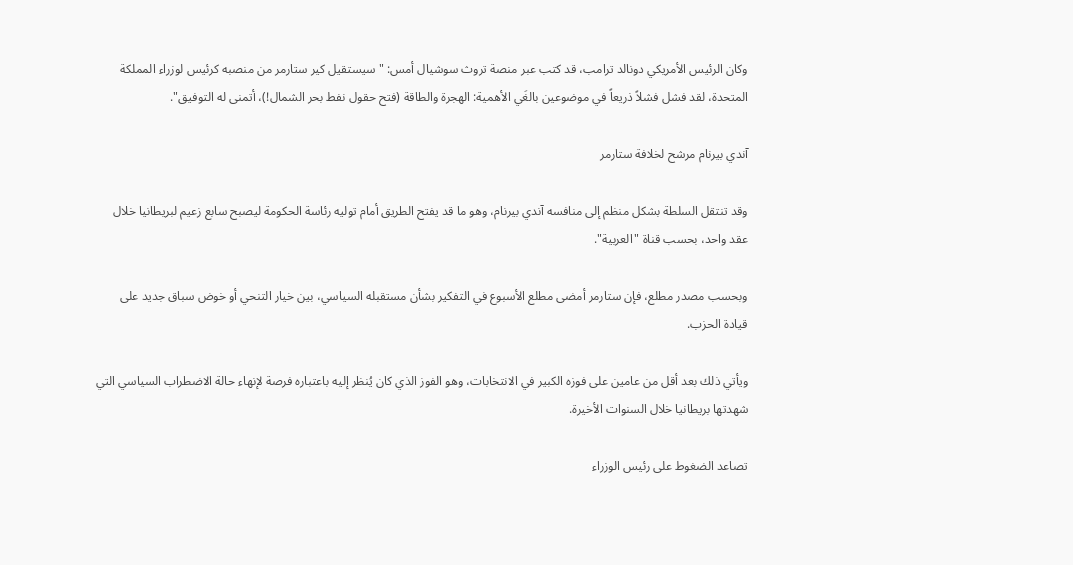وكان الرئيس الأمريكي دونالد ترامب، قد كتب عبر منصة تروث سوشيال أمس: "سيستقيل كير ستارمر من منصبه كرئيس لوزراء المملكة المتحدة، لقد فشل فشلاً ذريعاً في موضوعين بالغَي الأهمية: الهجرة والطاقة (فتح حقول نفط بحر الشمال!)، أتمنى له التوفيق".

آندي بيرنام مرشح لخلافة ستارمر

وقد تنتقل السلطة بشكل منظم إلى منافسه آندي بيرنام، وهو ما قد يفتح الطريق أمام توليه رئاسة الحكومة ليصبح سابع زعيم لبريطانيا خلال عقد واحد، بحسب قناة "العربية".

وبحسب مصدر مطلع، فإن ستارمر أمضى مطلع الأسبوع في التفكير بشأن مستقبله السياسي، بين خيار التنحي أو خوض سباق جديد على قيادة الحزب.

ويأتي ذلك بعد أقل من عامين على فوزه الكبير في الانتخابات، وهو الفوز الذي كان يُنظر إليه باعتباره فرصة لإنهاء حالة الاضطراب السياسي التي شهدتها بريطانيا خلال السنوات الأخيرة.

تصاعد الضغوط على رئيس الوزراء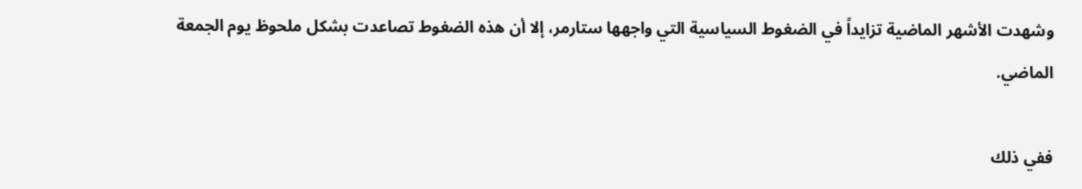وشهدت الأشهر الماضية تزايداً في الضغوط السياسية التي واجهها ستارمر، إلا أن هذه الضغوط تصاعدت بشكل ملحوظ يوم الجمعة الماضي.

ففي ذلك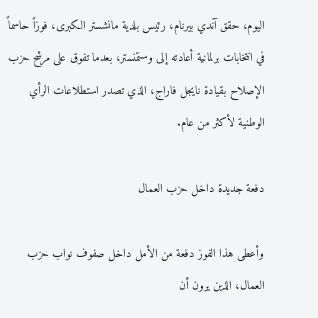اليوم، حقق آندي بيرنام، رئيس بلدية مانشستر الكبرى، فوزاً حاسماً في انتخابات برلمانية أعادته إلى وستمنستر، بعدما تفوق على مرشح حزب الإصلاح بقيادة نايجل فاراج، الذي تصدر استطلاعات الرأي الوطنية لأكثر من عام.

دفعة جديدة داخل حزب العمال

وأعطى هذا الفوز دفعة من الأمل داخل صفوف نواب حزب العمال، الذين يرون أن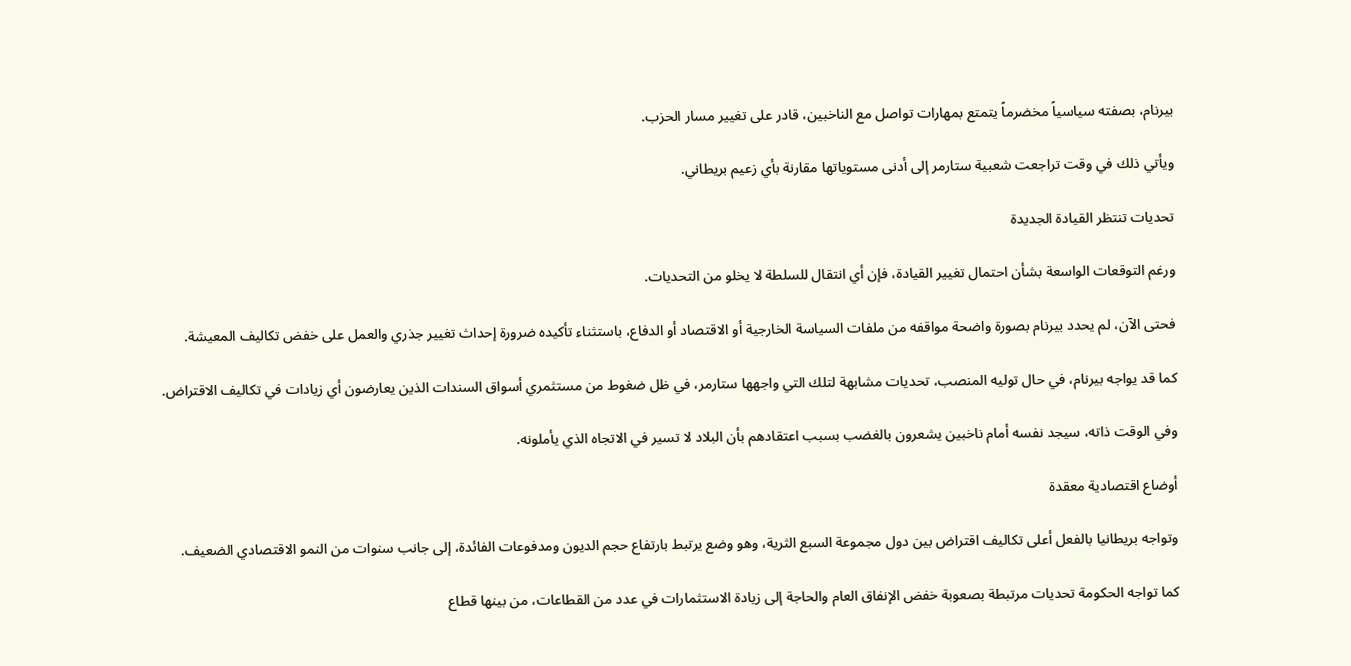بيرنام، بصفته سياسياً مخضرماً يتمتع بمهارات تواصل مع الناخبين، قادر على تغيير مسار الحزب.

ويأتي ذلك في وقت تراجعت شعبية ستارمر إلى أدنى مستوياتها مقارنة بأي زعيم بريطاني.

تحديات تنتظر القيادة الجديدة

ورغم التوقعات الواسعة بشأن احتمال تغيير القيادة، فإن أي انتقال للسلطة لا يخلو من التحديات.

فحتى الآن، لم يحدد بيرنام بصورة واضحة مواقفه من ملفات السياسة الخارجية أو الاقتصاد أو الدفاع، باستثناء تأكيده ضرورة إحداث تغيير جذري والعمل على خفض تكاليف المعيشة.

كما قد يواجه بيرنام، في حال توليه المنصب، تحديات مشابهة لتلك التي واجهها ستارمر، في ظل ضغوط من مستثمري أسواق السندات الذين يعارضون أي زيادات في تكاليف الاقتراض.

وفي الوقت ذاته، سيجد نفسه أمام ناخبين يشعرون بالغضب بسبب اعتقادهم بأن البلاد لا تسير في الاتجاه الذي يأملونه.

أوضاع اقتصادية معقدة

وتواجه بريطانيا بالفعل أعلى تكاليف اقتراض بين دول مجموعة السبع الثرية، وهو وضع يرتبط بارتفاع حجم الديون ومدفوعات الفائدة، إلى جانب سنوات من النمو الاقتصادي الضعيف.

كما تواجه الحكومة تحديات مرتبطة بصعوبة خفض الإنفاق العام والحاجة إلى زيادة الاستثمارات في عدد من القطاعات، من بينها قطاع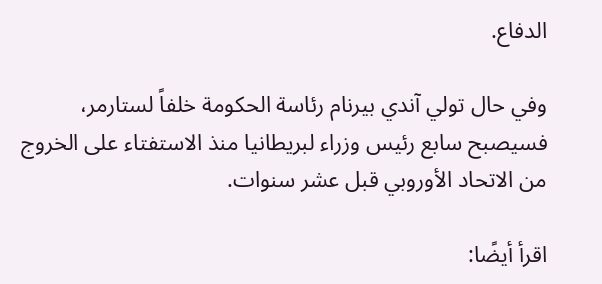الدفاع.

وفي حال تولي آندي بيرنام رئاسة الحكومة خلفاً لستارمر، فسيصبح سابع رئيس وزراء لبريطانيا منذ الاستفتاء على الخروج من الاتحاد الأوروبي قبل عشر سنوات.

اقرأ أيضًا: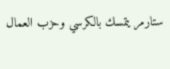ستارمر يتمسك بالكرسي وحزب العمال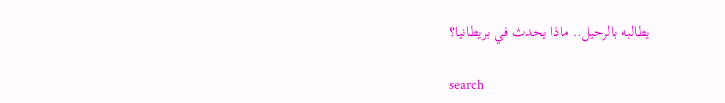يطالبه بالرحيل.. ماذا يحدث في بريطانيا؟

search